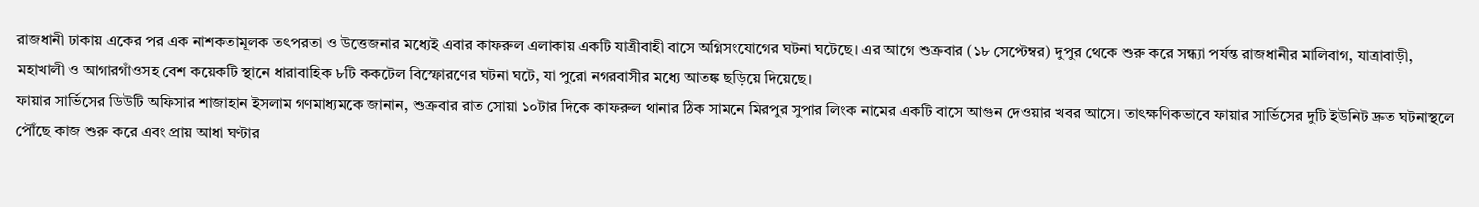রাজধানী ঢাকায় একের পর এক নাশকতামূলক তৎপরতা ও উত্তেজনার মধ্যেই এবার কাফরুল এলাকায় একটি যাত্রীবাহী বাসে অগ্নিসংযোগের ঘটনা ঘটেছে। এর আগে শুক্রবার (১৮ সেপ্টেম্বর) দুপুর থেকে শুরু করে সন্ধ্যা পর্যন্ত রাজধানীর মালিবাগ, যাত্রাবাড়ী, মহাখালী ও আগারগাঁওসহ বেশ কয়েকটি স্থানে ধারাবাহিক ৮টি ককটেল বিস্ফোরণের ঘটনা ঘটে, যা পুরো নগরবাসীর মধ্যে আতঙ্ক ছড়িয়ে দিয়েছে।
ফায়ার সার্ভিসের ডিউটি অফিসার শাজাহান ইসলাম গণমাধ্যমকে জানান, শুক্রবার রাত সোয়া ১০টার দিকে কাফরুল থানার ঠিক সামনে মিরপুর সুপার লিংক নামের একটি বাসে আগুন দেওয়ার খবর আসে। তাৎক্ষণিকভাবে ফায়ার সার্ভিসের দুটি ইউনিট দ্রুত ঘটনাস্থলে পৌঁছে কাজ শুরু করে এবং প্রায় আধা ঘণ্টার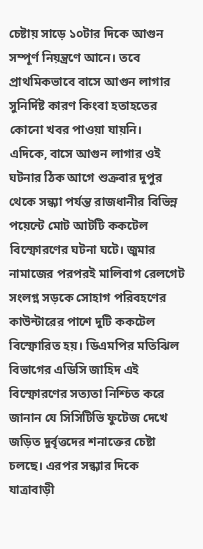চেষ্টায় সাড়ে ১০টার দিকে আগুন সম্পূর্ণ নিয়ন্ত্রণে আনে। তবে প্রাথমিকভাবে বাসে আগুন লাগার সুনির্দিষ্ট কারণ কিংবা হতাহতের কোনো খবর পাওয়া যায়নি।
এদিকে, বাসে আগুন লাগার ওই ঘটনার ঠিক আগে শুক্রবার দুপুর থেকে সন্ধ্যা পর্যন্ত রাজধানীর বিভিন্ন পয়েন্টে মোট আটটি ককটেল বিস্ফোরণের ঘটনা ঘটে। জুমার নামাজের পরপরই মালিবাগ রেলগেট সংলগ্ন সড়কে সোহাগ পরিবহণের কাউন্টারের পাশে দুটি ককটেল বিস্ফোরিত হয়। ডিএমপির মতিঝিল বিভাগের এডিসি জাহিদ এই বিস্ফোরণের সত্যতা নিশ্চিত করে জানান যে সিসিটিভি ফুটেজ দেখে জড়িত দুর্বৃত্তদের শনাক্তের চেষ্টা চলছে। এরপর সন্ধ্যার দিকে যাত্রাবাড়ী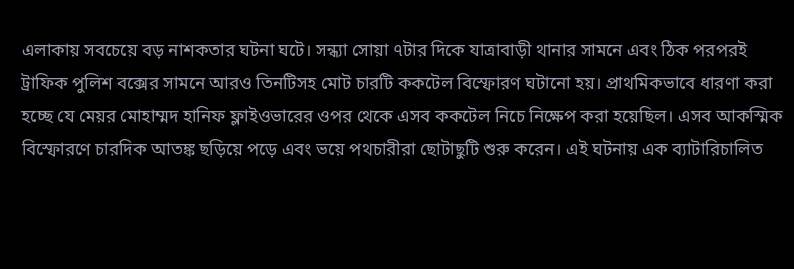এলাকায় সবচেয়ে বড় নাশকতার ঘটনা ঘটে। সন্ধ্যা সোয়া ৭টার দিকে যাত্রাবাড়ী থানার সামনে এবং ঠিক পরপরই ট্রাফিক পুলিশ বক্সের সামনে আরও তিনটিসহ মোট চারটি ককটেল বিস্ফোরণ ঘটানো হয়। প্রাথমিকভাবে ধারণা করা হচ্ছে যে মেয়র মোহাম্মদ হানিফ ফ্লাইওভারের ওপর থেকে এসব ককটেল নিচে নিক্ষেপ করা হয়েছিল। এসব আকস্মিক বিস্ফোরণে চারদিক আতঙ্ক ছড়িয়ে পড়ে এবং ভয়ে পথচারীরা ছোটাছুটি শুরু করেন। এই ঘটনায় এক ব্যাটারিচালিত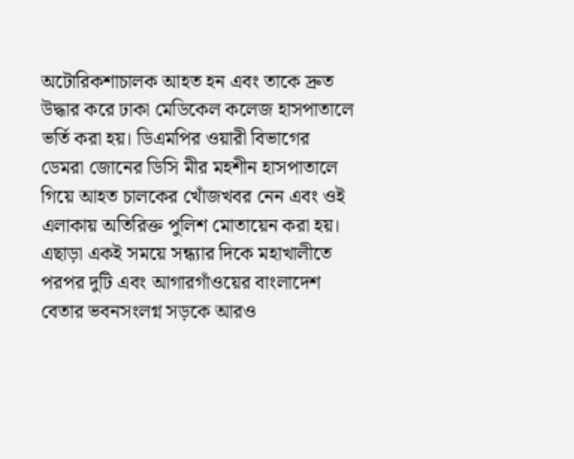অটোরিকশাচালক আহত হন এবং তাকে দ্রুত উদ্ধার করে ঢাকা মেডিকেল কলেজ হাসপাতালে ভর্তি করা হয়। ডিএমপির ওয়ারী বিভাগের ডেমরা জোনের ডিসি মীর মহশীন হাসপাতালে গিয়ে আহত চালকের খোঁজখবর নেন এবং ওই এলাকায় অতিরিক্ত পুলিশ মোতায়েন করা হয়।
এছাড়া একই সময়ে সন্ধ্যার দিকে মহাখালীতে পরপর দুটি এবং আগারগাঁওয়ের বাংলাদেশ বেতার ভবনসংলগ্ন সড়কে আরও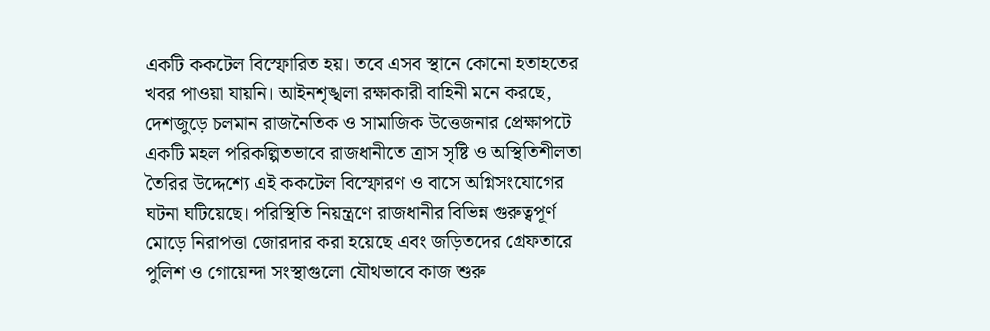একটি ককটেল বিস্ফোরিত হয়। তবে এসব স্থানে কোনো হতাহতের খবর পাওয়া যায়নি। আইনশৃঙ্খলা রক্ষাকারী বাহিনী মনে করছে, দেশজুড়ে চলমান রাজনৈতিক ও সামাজিক উত্তেজনার প্রেক্ষাপটে একটি মহল পরিকল্পিতভাবে রাজধানীতে ত্রাস সৃষ্টি ও অস্থিতিশীলতা তৈরির উদ্দেশ্যে এই ককটেল বিস্ফোরণ ও বাসে অগ্নিসংযোগের ঘটনা ঘটিয়েছে। পরিস্থিতি নিয়ন্ত্রণে রাজধানীর বিভিন্ন গুরুত্বপূর্ণ মোড়ে নিরাপত্তা জোরদার করা হয়েছে এবং জড়িতদের গ্রেফতারে পুলিশ ও গোয়েন্দা সংস্থাগুলো যৌথভাবে কাজ শুরু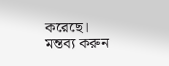করেছে।
মন্তব্য করুন